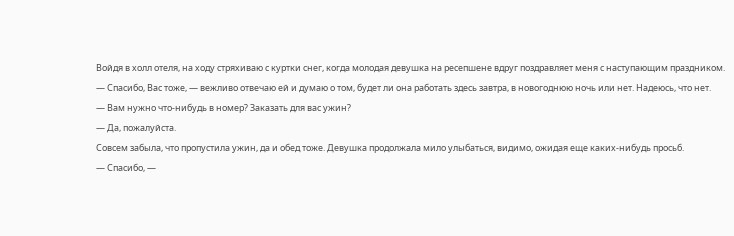Войдя в холл отеля, на ходу стряхиваю с куртки снег, когда молодая девушка на ресепшене вдруг поздравляет меня с наступающим праздником.
— Спасибо, Вас тоже, — вежливо отвечаю ей и думаю о том, будет ли она работать здесь завтра, в новогоднюю ночь или нет. Надеюсь, что нет.
— Вам нужно что-нибудь в номер? Заказать для вас ужин?
— Да, пожалуйста.
Совсем забыла, что пропустила ужин, да и обед тоже. Девушка продолжала мило улыбаться, видимо, ожидая еще каких-нибудь просьб.
— Спасибо, —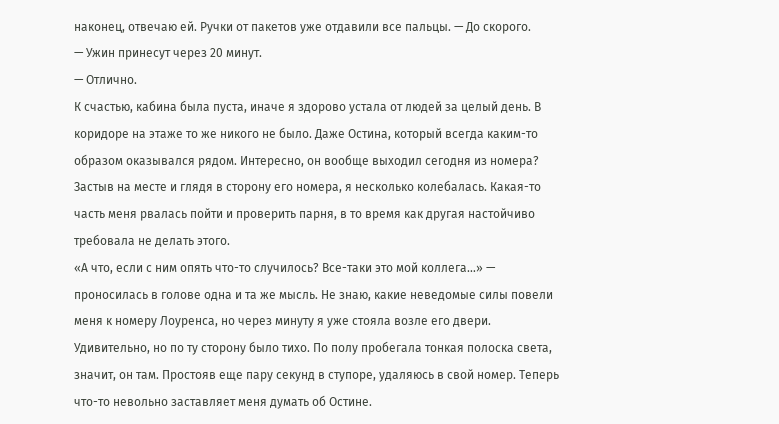наконец, отвечаю ей. Ручки от пакетов уже отдавили все пальцы. — До скорого.
— Ужин принесут через 20 минут.
— Отлично.
К счастью, кабина была пуста, иначе я здорово устала от людей за целый день. В коридоре на этаже то же никого не было. Даже Остина, который всегда каким-то образом оказывался рядом. Интересно, он вообще выходил сегодня из номера? Застыв на месте и глядя в сторону его номера, я несколько колебалась. Какая-то часть меня рвалась пойти и проверить парня, в то время как другая настойчиво требовала не делать этого.
«А что, если с ним опять что-то случилось? Все-таки это мой коллега…» — проносилась в голове одна и та же мысль. Не знаю, какие неведомые силы повели меня к номеру Лоуренса, но через минуту я уже стояла возле его двери.
Удивительно, но по ту сторону было тихо. По полу пробегала тонкая полоска света, значит, он там. Простояв еще пару секунд в ступоре, удаляюсь в свой номер. Теперь что-то невольно заставляет меня думать об Остине.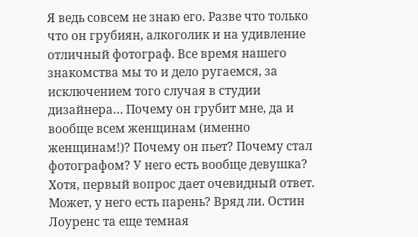Я ведь совсем не знаю его. Разве что только что он грубиян, алкоголик и на удивление отличный фотограф. Все время нашего знакомства мы то и дело ругаемся, за исключением того случая в студии дизайнера… Почему он грубит мне, да и вообще всем женщинам (именно женщинам!)? Почему он пьет? Почему стал фотографом? У него есть вообще девушка? Хотя, первый вопрос дает очевидный ответ. Может, у него есть парень? Вряд ли. Остин Лоуренс та еще темная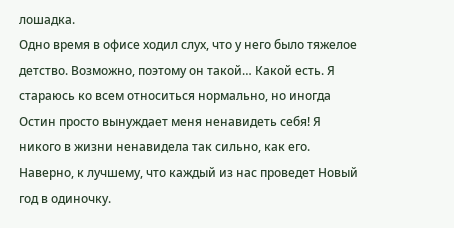лошадка.
Одно время в офисе ходил слух, что у него было тяжелое детство. Возможно, поэтому он такой… Какой есть. Я стараюсь ко всем относиться нормально, но иногда Остин просто вынуждает меня ненавидеть себя! Я никого в жизни ненавидела так сильно, как его. Наверно, к лучшему, что каждый из нас проведет Новый год в одиночку.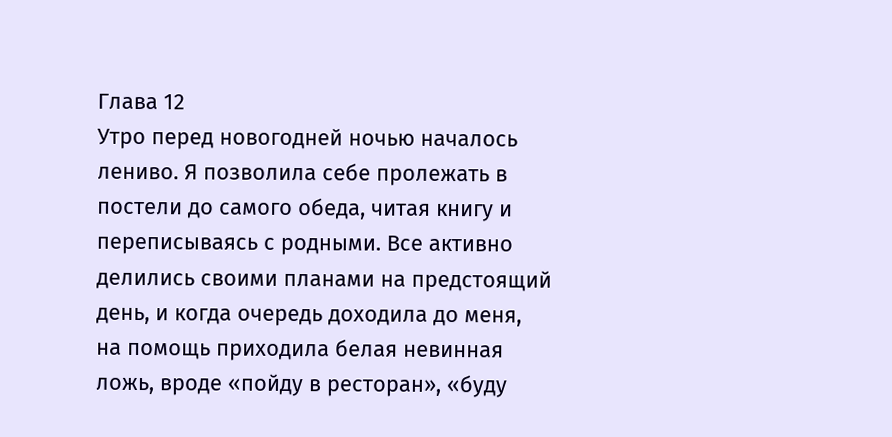Глава 12
Утро перед новогодней ночью началось лениво. Я позволила себе пролежать в постели до самого обеда, читая книгу и переписываясь с родными. Все активно делились своими планами на предстоящий день, и когда очередь доходила до меня, на помощь приходила белая невинная ложь, вроде «пойду в ресторан», «буду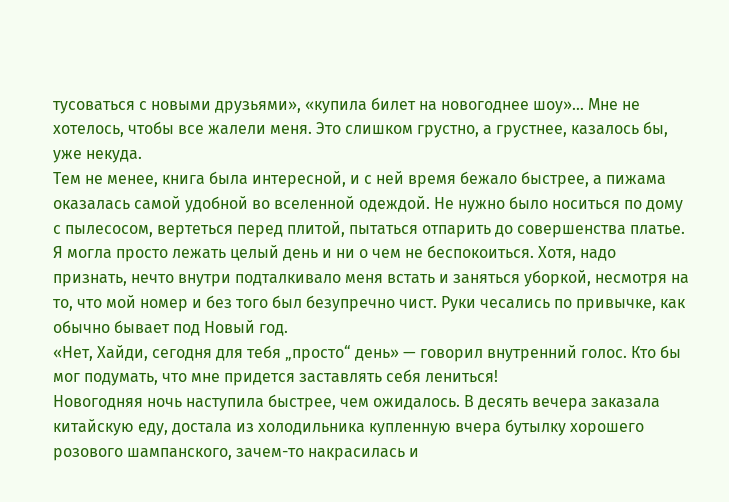тусоваться с новыми друзьями», «купила билет на новогоднее шоу»… Мне не хотелось, чтобы все жалели меня. Это слишком грустно, а грустнее, казалось бы, уже некуда.
Тем не менее, книга была интересной, и с ней время бежало быстрее, а пижама оказалась самой удобной во вселенной одеждой. Не нужно было носиться по дому с пылесосом, вертеться перед плитой, пытаться отпарить до совершенства платье. Я могла просто лежать целый день и ни о чем не беспокоиться. Хотя, надо признать, нечто внутри подталкивало меня встать и заняться уборкой, несмотря на то, что мой номер и без того был безупречно чист. Руки чесались по привычке, как обычно бывает под Новый год.
«Нет, Хайди, сегодня для тебя „просто“ день» — говорил внутренний голос. Кто бы мог подумать, что мне придется заставлять себя лениться!
Новогодняя ночь наступила быстрее, чем ожидалось. В десять вечера заказала китайскую еду, достала из холодильника купленную вчера бутылку хорошего розового шампанского, зачем-то накрасилась и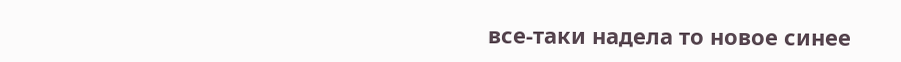все-таки надела то новое синее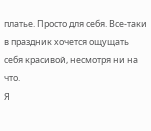платье. Просто для себя. Все-таки в праздник хочется ощущать себя красивой, несмотря ни на что.
Я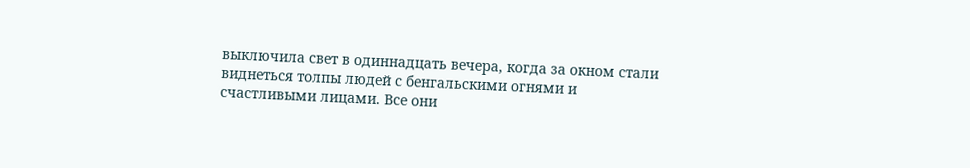выключила свет в одиннадцать вечера, когда за окном стали виднеться толпы людей с бенгальскими огнями и счастливыми лицами. Все они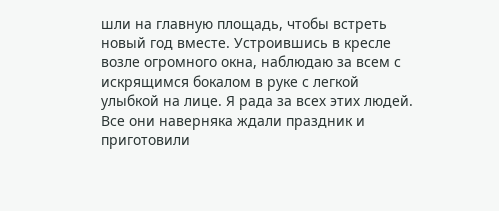шли на главную площадь, чтобы встреть новый год вместе. Устроившись в кресле возле огромного окна, наблюдаю за всем с искрящимся бокалом в руке с легкой улыбкой на лице. Я рада за всех этих людей. Все они наверняка ждали праздник и приготовили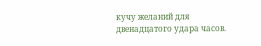кучу желаний для двенадцатого удара часов.